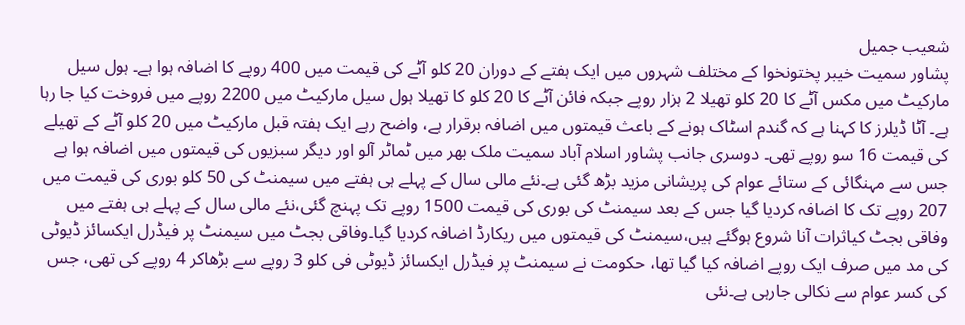شعیب جمیل
پشاور سمیت خیبر پختونخوا کے مختلف شہروں میں ایک ہفتے کے دوران 20 کلو آٹے کی قیمت میں 400 روپے کا اضافہ ہوا ہے۔ ہول سیل مارکیٹ میں مکس آٹے کا 20 کلو تھیلا 2 ہزار روپے جبکہ فائن آٹے کا 20 کلو کا تھیلا ہول سیل مارکیٹ میں 2200 روپے میں فروخت کیا جا رہا ہے۔ آٹا ڈیلرز کا کہنا ہے کہ گندم اسٹاک ہونے کے باعث قیمتوں میں اضافہ برقرار ہے، واضح رہے ایک ہفتہ قبل مارکیٹ میں 20 کلو آٹے کے تھیلے کی قیمت 16 سو روپے تھی۔ دوسری جانب پشاور اسلام آباد سمیت ملک بھر میں ٹماٹر آلو اور دیگر سبزیوں کی قیمتوں میں اضافہ ہوا ہے جس سے مہنگائی کے ستائے عوام کی پریشانی مزید بڑھ گئی ہے۔نئے مالی سال کے پہلے ہی ہفتے میں سیمنٹ کی 50 کلو بوری کی قیمت میں 207 روپے تک کا اضافہ کردیا گیا جس کے بعد سیمنٹ کی بوری کی قیمت 1500 روپے تک پہنچ گئی،نئے مالی سال کے پہلے ہی ہفتے میں وفاقی بجٹ کیاثرات آنا شروع ہوگئے ہیں،سیمنٹ کی قیمتوں میں ریکارڈ اضافہ کردیا گیا۔وفاقی بجٹ میں سیمنٹ پر فیڈرل ایکسائز ڈیوٹی کی مد میں صرف ایک روپے اضافہ کیا گیا تھا، حکومت نے سیمنٹ پر فیڈرل ایکسائز ڈیوٹی فی کلو 3 روپے سے بڑھاکر 4 روپے کی تھی، جس کی کسر عوام سے نکالی جارہی ہے۔نئی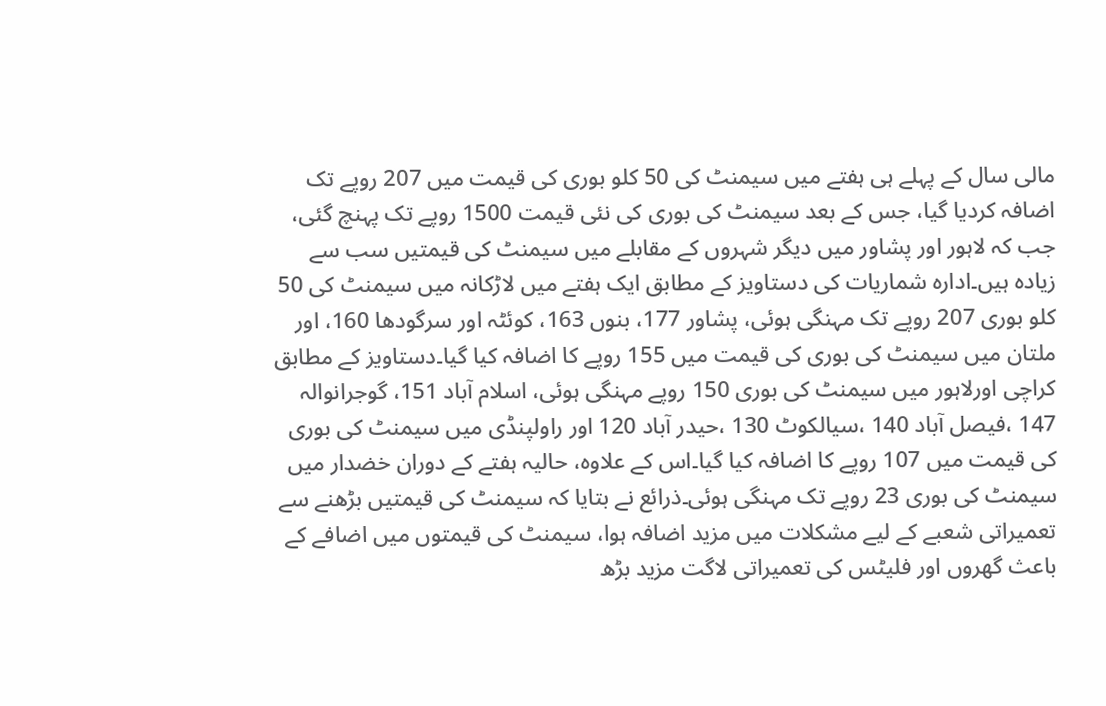مالی سال کے پہلے ہی ہفتے میں سیمنٹ کی 50 کلو بوری کی قیمت میں 207 روپے تک اضافہ کردیا گیا، جس کے بعد سیمنٹ کی بوری کی نئی قیمت 1500 روپے تک پہنچ گئی، جب کہ لاہور اور پشاور میں دیگر شہروں کے مقابلے میں سیمنٹ کی قیمتیں سب سے زیادہ ہیں۔ادارہ شماریات کی دستاویز کے مطابق ایک ہفتے میں لاڑکانہ میں سیمنٹ کی 50 کلو بوری 207 روپے تک مہنگی ہوئی، پشاور 177، بنوں 163، کوئٹہ اور سرگودھا 160، اور ملتان میں سیمنٹ کی بوری کی قیمت میں 155 روپے کا اضافہ کیا گیا۔دستاویز کے مطابق کراچی اورلاہور میں سیمنٹ کی بوری 150 روپے مہنگی ہوئی، اسلام آباد 151، گوجرانوالہ 147 ،فیصل آباد 140 ،سیالکوٹ 130 ،حیدر آباد 120 اور راولپنڈی میں سیمنٹ کی بوری کی قیمت میں 107 روپے کا اضافہ کیا گیا۔اس کے علاوہ، حالیہ ہفتے کے دوران خضدار میں سیمنٹ کی بوری 23 روپے تک مہنگی ہوئی۔ذرائع نے بتایا کہ سیمنٹ کی قیمتیں بڑھنے سے تعمیراتی شعبے کے لیے مشکلات میں مزید اضافہ ہوا، سیمنٹ کی قیمتوں میں اضافے کے باعث گھروں اور فلیٹس کی تعمیراتی لاگت مزید بڑھ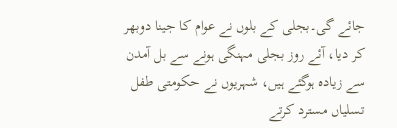جائے گی۔بجلی کے بلوں نے عوام کا جینا دوبھر کر دیا، آئے روز بجلی مہنگی ہونے سے بل آمدن سے زیادہ ہوگئے ہیں، شہریوں نے حکومتی طفل تسلیاں مسترد کرتے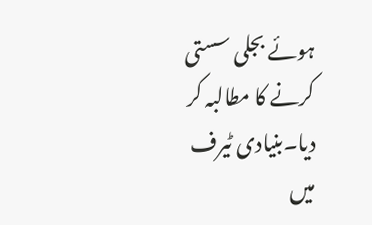ہوئے بجلی سستی کرنے کا مطالبہ کر دیا۔بنیادی ٹیرف میں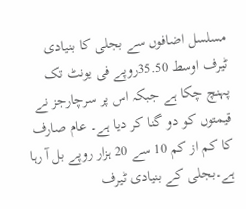مسلسل اضافوں سے بجلی کا بنیادی ٹیرف اوسط 35.50روپے فی یونٹ تک پہنچ چکا ہے جبکہ اس پر سرچارجز نے قیمتوں کو دو گنا کر دیا ہے۔ عام صارف کا کم از کم 10 سے 20 ہزار روپے بل آ رہا ہے۔بجلی کے بنیادی ٹیرف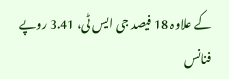کے علاوہ 18 فیصد جی ایس ٹی، 3.41 روپے فنانس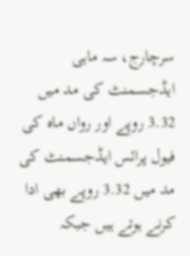سرچارج، سہ ماہی ایڈجسمنٹ کی مد میں 3.32 روپے اور رواں ماہ کی فیول پرائس ایڈجسمنٹ کی مد میں 3.32 روپے بھی ادا کرنے ہوتے ہیں جبکہ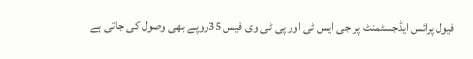فیول پرائس ایڈجسٹمنٹ پر جی ایس ٹی اور پی ٹی وی فیس 35روپے بھی وصول کی جاتی ہے